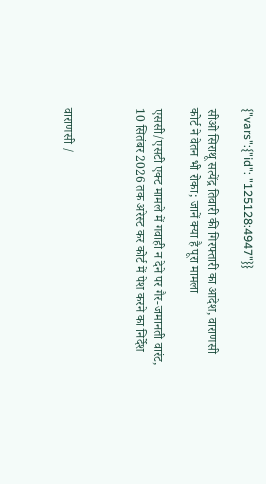{"vars":{"id": "125128:4947"}}

सीओ सिराथू सत्येंद्र तिवारी की गिरफ्तारी का आदेश, वाराणसी कोर्ट ने वेतन भी रोका; जानें क्या है पूरा मामला

एससी/एसटी एक्ट मामले में गवाही न देने पर गैर-जमानती वारंट, 10 सितंबर 2026 तक अरेस्ट कर कोर्ट में पेश करने का निर्देश



वाराणसी /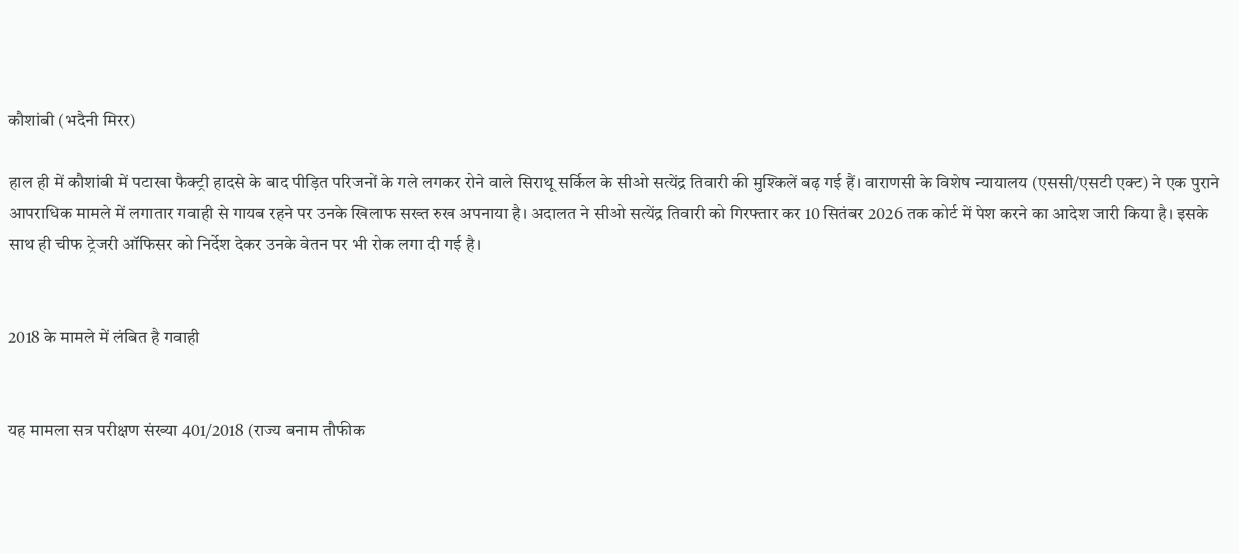कौशांबी (भदैनी मिरर)

हाल ही में कौशांबी में पटाखा फैक्ट्री हादसे के बाद पीड़ित परिजनों के गले लगकर रोने वाले सिराथू सर्किल के सीओ सत्येंद्र तिवारी की मुश्किलें बढ़ गई हैं। वाराणसी के विशेष न्यायालय (एससी/एसटी एक्ट) ने एक पुराने आपराधिक मामले में लगातार गवाही से गायब रहने पर उनके खिलाफ सख्त रुख अपनाया है। अदालत ने सीओ सत्येंद्र तिवारी को गिरफ्तार कर 10 सितंबर 2026 तक कोर्ट में पेश करने का आदेश जारी किया है। इसके साथ ही चीफ ट्रेजरी ऑफिसर को निर्देश देकर उनके वेतन पर भी रोक लगा दी गई है।


2018 के मामले में लंबित है गवाही


यह मामला सत्र परीक्षण संख्या 401/2018 (राज्य बनाम तौफीक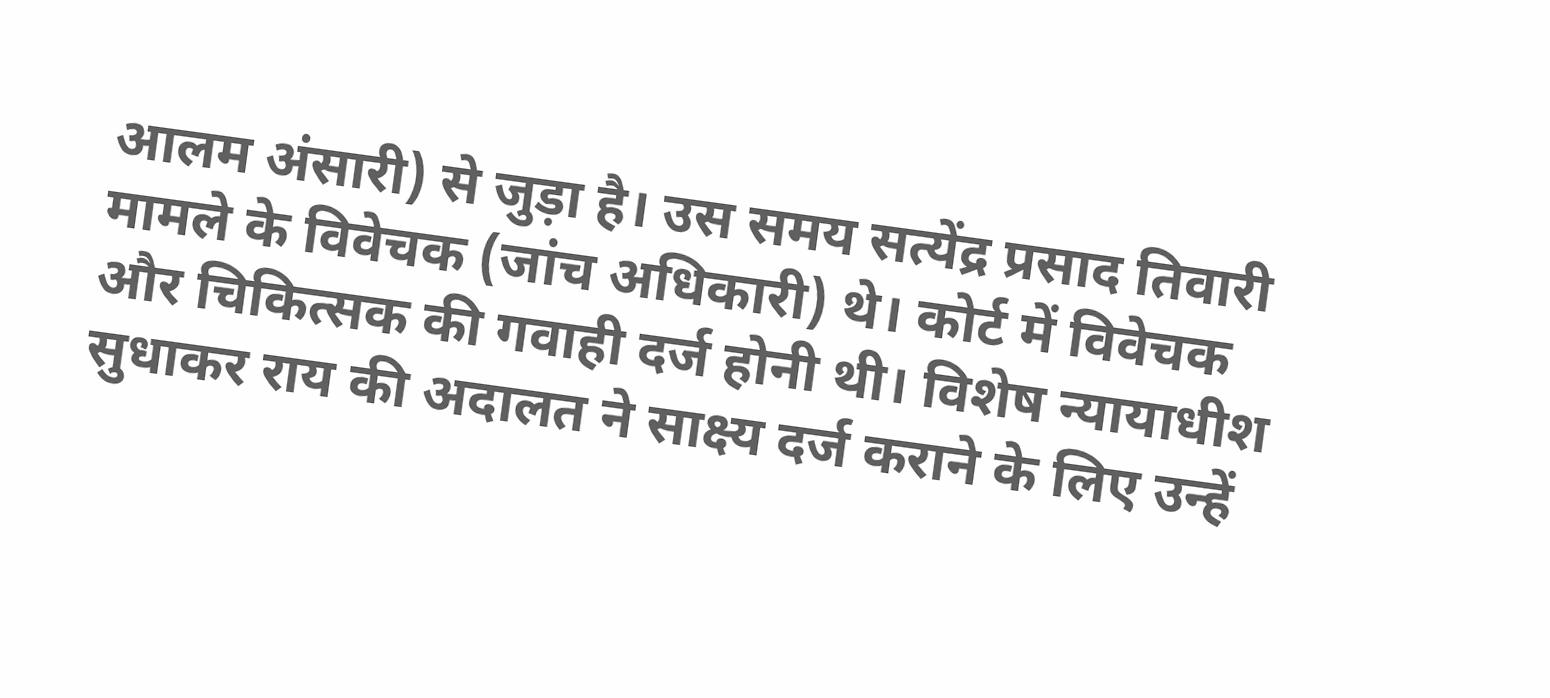आलम अंसारी) से जुड़ा है। उस समय सत्येंद्र प्रसाद तिवारी मामले के विवेचक (जांच अधिकारी) थे। कोर्ट में विवेचक और चिकित्सक की गवाही दर्ज होनी थी। विशेष न्यायाधीश सुधाकर राय की अदालत ने साक्ष्य दर्ज कराने के लिए उन्हें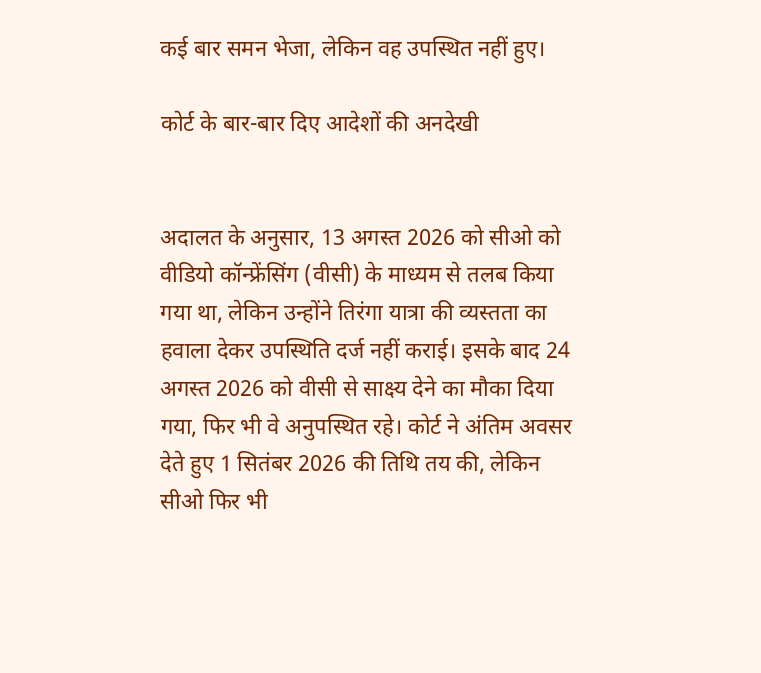कई बार समन भेजा, लेकिन वह उपस्थित नहीं हुए।

कोर्ट के बार-बार दिए आदेशों की अनदेखी


अदालत के अनुसार, 13 अगस्त 2026 को सीओ को वीडियो कॉन्फ्रेंसिंग (वीसी) के माध्यम से तलब किया गया था, लेकिन उन्होंने तिरंगा यात्रा की व्यस्तता का हवाला देकर उपस्थिति दर्ज नहीं कराई। इसके बाद 24 अगस्त 2026 को वीसी से साक्ष्य देने का मौका दिया गया, फिर भी वे अनुपस्थित रहे। कोर्ट ने अंतिम अवसर देते हुए 1 सितंबर 2026 की तिथि तय की, लेकिन सीओ फिर भी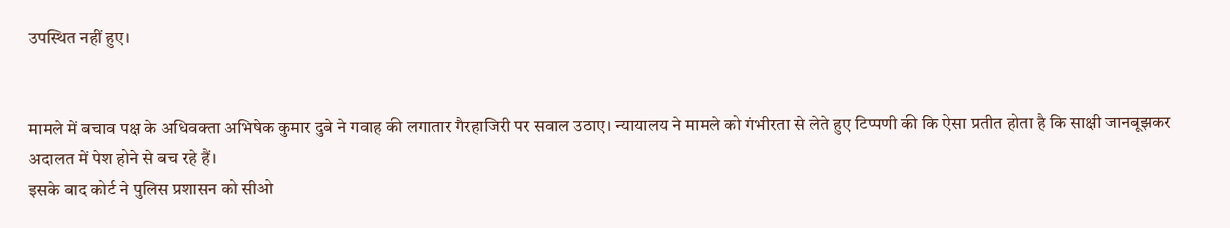उपस्थित नहीं हुए।


मामले में बचाव पक्ष के अधिवक्ता अभिषेक कुमार दुबे ने गवाह की लगातार गैरहाजिरी पर सवाल उठाए। न्यायालय ने मामले को गंभीरता से लेते हुए टिप्पणी की कि ऐसा प्रतीत होता है कि साक्षी जानबूझकर अदालत में पेश होने से बच रहे हैं।
इसके बाद कोर्ट ने पुलिस प्रशासन को सीओ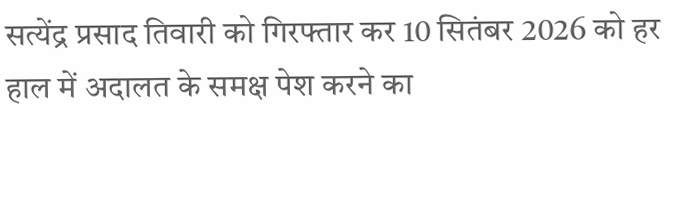सत्येंद्र प्रसाद तिवारी को गिरफ्तार कर 10 सितंबर 2026 को हर हाल में अदालत के समक्ष पेश करने का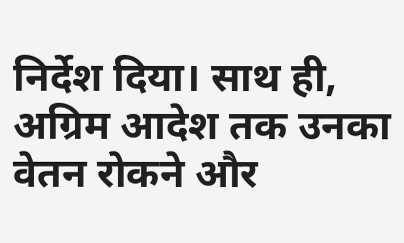निर्देश दिया। साथ ही, अग्रिम आदेश तक उनका वेतन रोकने और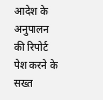आदेश के अनुपालन की रिपोर्ट पेश करने के सख्त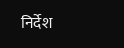निर्देश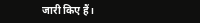जारी किए हैं।